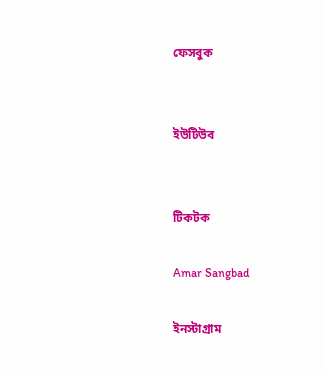ফেসবুক


ইউটিউব


টিকটক

Amar Sangbad

ইনস্টাগ্রাম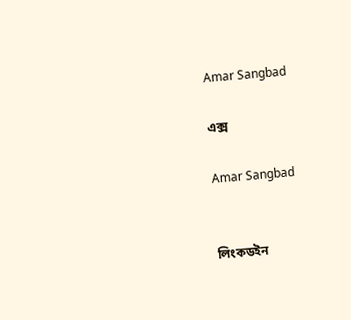Amar Sangbad

এক্স

Amar Sangbad


লিংকডইন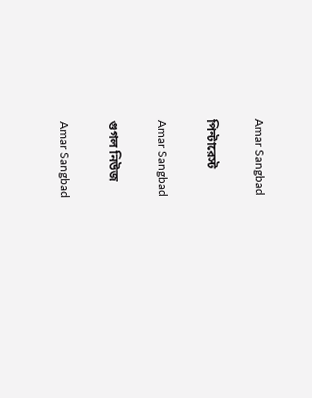Amar Sangbad

পিন্টারেস্ট

Amar Sangbad

গুগল নিউজ

Amar Sangbad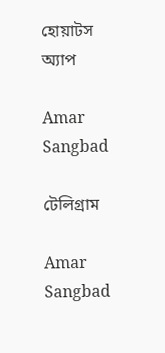হোয়াটস অ্যাপ

Amar Sangbad

টেলিগ্রাম

Amar Sangbad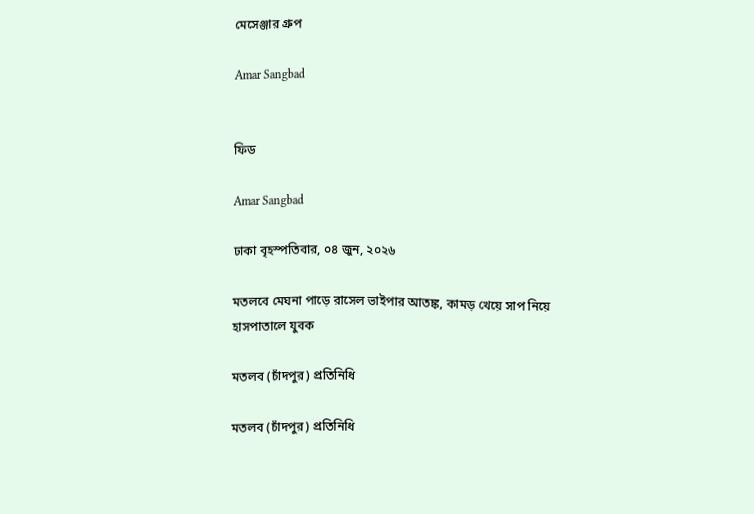মেসেঞ্জার গ্রুপ

Amar Sangbad


ফিড

Amar Sangbad

ঢাকা বৃহস্পতিবার, ০৪ জুন, ২০২৬

মতলবে মেঘনা পাড়ে রাসেল ভাইপার আতঙ্ক, কামড় খেয়ে সাপ নিয়ে হাসপাতালে যুবক

মতলব (চাঁদপুর) প্রতিনিধি

মতলব (চাঁদপুর) প্রতিনিধি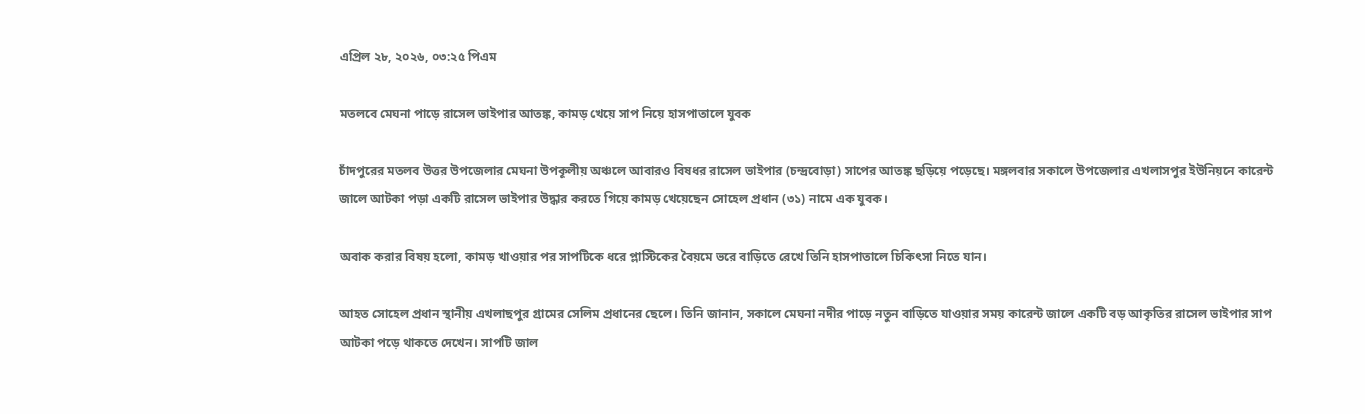এপ্রিল ২৮, ২০২৬, ০৩:২৫ পিএম

মতলবে মেঘনা পাড়ে রাসেল ভাইপার আতঙ্ক, কামড় খেয়ে সাপ নিয়ে হাসপাতালে যুবক

চাঁদপুরের মতলব উত্তর উপজেলার মেঘনা উপকূলীয় অঞ্চলে আবারও বিষধর রাসেল ভাইপার (চন্দ্রবোড়া) সাপের আতঙ্ক ছড়িয়ে পড়েছে। মঙ্গলবার সকালে উপজেলার এখলাসপুর ইউনিয়নে কারেন্ট জালে আটকা পড়া একটি রাসেল ভাইপার উদ্ধার করতে গিয়ে কামড় খেয়েছেন সোহেল প্রধান (৩১) নামে এক যুবক।

অবাক করার বিষয় হলো, কামড় খাওয়ার পর সাপটিকে ধরে প্লাস্টিকের বৈয়মে ভরে বাড়িতে রেখে তিনি হাসপাতালে চিকিৎসা নিতে যান।

আহত সোহেল প্রধান স্থানীয় এখলাছপুর গ্রামের সেলিম প্রধানের ছেলে। তিনি জানান, সকালে মেঘনা নদীর পাড়ে নতুন বাড়িতে যাওয়ার সময় কারেন্ট জালে একটি বড় আকৃতির রাসেল ভাইপার সাপ আটকা পড়ে থাকতে দেখেন। সাপটি জাল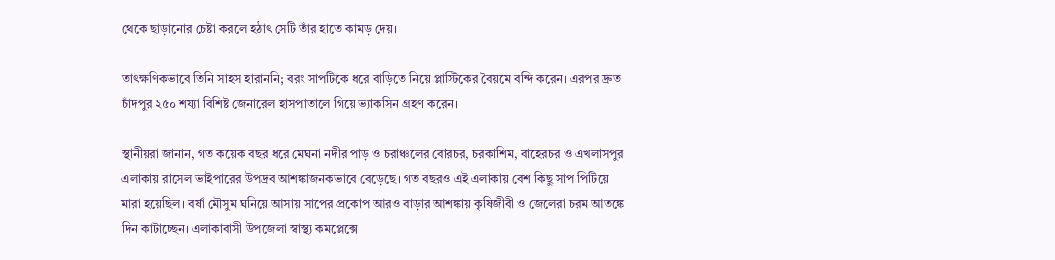থেকে ছাড়ানোর চেষ্টা করলে হঠাৎ সেটি তাঁর হাতে কামড় দেয়।

তাৎক্ষণিকভাবে তিনি সাহস হারাননি; বরং সাপটিকে ধরে বাড়িতে নিয়ে প্লাস্টিকের বৈয়মে বন্দি করেন। এরপর দ্রুত চাঁদপুর ২৫০ শয্যা বিশিষ্ট জেনারেল হাসপাতালে গিয়ে ভ্যাকসিন গ্রহণ করেন।

স্থানীয়রা জানান, গত কয়েক বছর ধরে মেঘনা নদীর পাড় ও চরাঞ্চলের বোরচর, চরকাশিম, বাহেরচর ও এখলাসপুর এলাকায় রাসেল ভাইপারের উপদ্রব আশঙ্কাজনকভাবে বেড়েছে। গত বছরও এই এলাকায় বেশ কিছু সাপ পিটিয়ে মারা হয়েছিল। বর্ষা মৌসুম ঘনিয়ে আসায় সাপের প্রকোপ আরও বাড়ার আশঙ্কায় কৃষিজীবী ও জেলেরা চরম আতঙ্কে দিন কাটাচ্ছেন। এলাকাবাসী উপজেলা স্বাস্থ্য কমপ্লেক্সে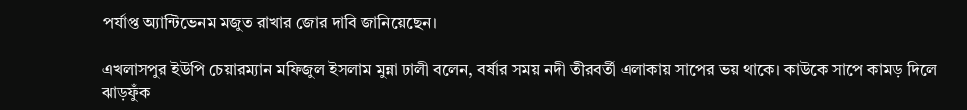পর্যাপ্ত অ্যান্টিভেনম মজুত রাখার জোর দাবি জানিয়েছেন।

এখলাসপুর ইউপি চেয়ারম্যান মফিজুল ইসলাম মুন্না ঢালী বলেন, বর্ষার সময় নদী তীরবর্তী এলাকায় সাপের ভয় থাকে। কাউকে সাপে কামড় দিলে ঝাড়ফুঁক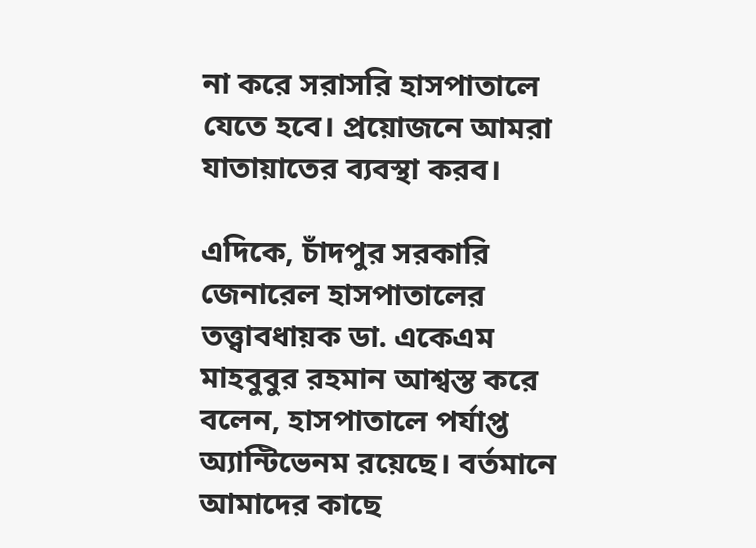না করে সরাসরি হাসপাতালে যেতে হবে। প্রয়োজনে আমরা যাতায়াতের ব্যবস্থা করব।

এদিকে, চাঁদপুর সরকারি জেনারেল হাসপাতালের তত্ত্বাবধায়ক ডা. একেএম মাহবুবুর রহমান আশ্বস্ত করে বলেন, হাসপাতালে পর্যাপ্ত অ্যান্টিভেনম রয়েছে। বর্তমানে আমাদের কাছে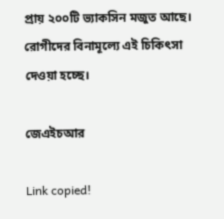প্রায় ২০০টি ভ্যাকসিন মজুত আছে। রোগীদের বিনামূল্যে এই চিকিৎসা দেওয়া হচ্ছে।

জেএইচআর

Link copied!